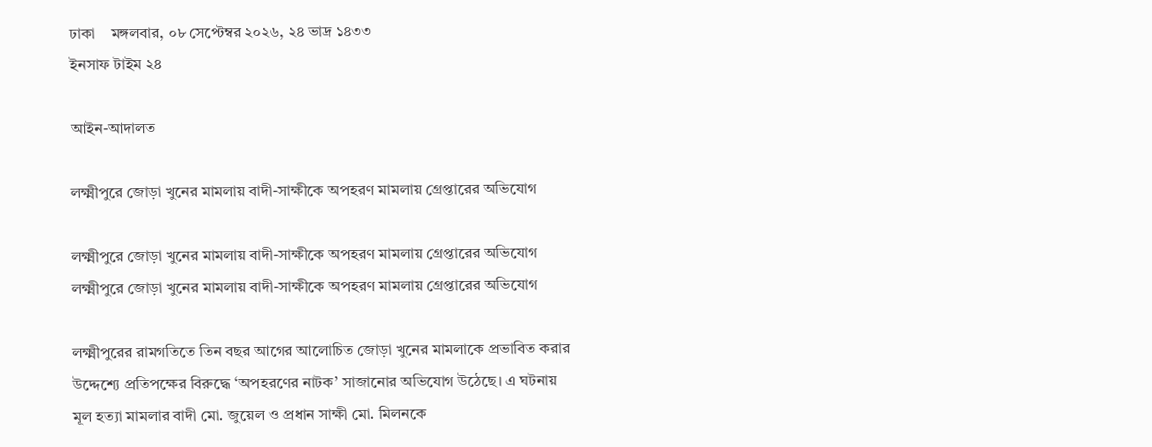ঢাকা    মঙ্গলবার, ০৮ সেপ্টেম্বর ২০২৬, ২৪ ভাদ্র ১৪৩৩
ইনসাফ টাইম ২৪

আইন-আদালত

লক্ষ্মীপুরে জোড়া খুনের মামলায় বাদী-সাক্ষীকে অপহরণ মামলায় গ্রেপ্তারের অভিযোগ

লক্ষ্মীপুরে জোড়া খুনের মামলায় বাদী-সাক্ষীকে অপহরণ মামলায় গ্রেপ্তারের অভিযোগ
লক্ষ্মীপুরে জোড়া খুনের মামলায় বাদী-সাক্ষীকে অপহরণ মামলায় গ্রেপ্তারের অভিযোগ

লক্ষ্মীপুরের রামগতিতে তিন বছর আগের আলোচিত জোড়া খুনের মামলাকে প্রভাবিত করার উদ্দেশ্যে প্রতিপক্ষের বিরুদ্ধে ‘অপহরণের নাটক’ সাজানোর অভিযোগ উঠেছে। এ ঘটনায় মূল হত্যা মামলার বাদী মো. জুয়েল ও প্রধান সাক্ষী মো. মিলনকে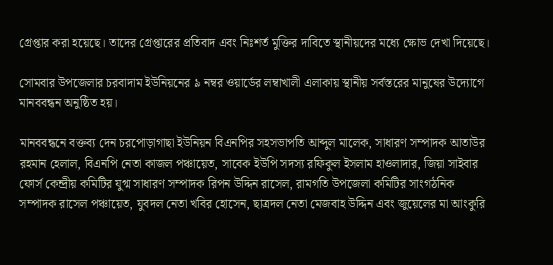গ্রেপ্তার করা হয়েছে। তাদের গ্রেপ্তারের প্রতিবাদ এবং নিঃশর্ত মুক্তির দাবিতে স্থানীয়দের মধ্যে ক্ষোভ দেখা দিয়েছে।

সোমবার উপজেলার চরবাদাম ইউনিয়নের ৯ নম্বর ওয়ার্ডের লম্বাখালী এলাকায় স্থানীয় সর্বস্তরের মানুষের উদ্যোগে মানববন্ধন অনুষ্ঠিত হয়।

মানববন্ধনে বক্তব্য দেন চরপোড়াগাছা ইউনিয়ন বিএনপির সহসভাপতি আব্দুল মালেক, সাধারণ সম্পাদক আতাউর রহমান হেলাল, বিএনপি নেতা কাজল পঞ্চায়েত, সাবেক ইউপি সদস্য রফিকুল ইসলাম হাওলাদার, জিয়া সাইবার ফোর্স কেন্দ্রীয় কমিটির যুগ্ম সাধারণ সম্পাদক রিপন উদ্দিন রাসেল, রামগতি উপজেলা কমিটির সাংগঠনিক সম্পাদক রাসেল পঞ্চায়েত, যুবদল নেতা খবির হোসেন, ছাত্রদল নেতা মেজবাহ উদ্দিন এবং জুয়েলের মা আংকুরি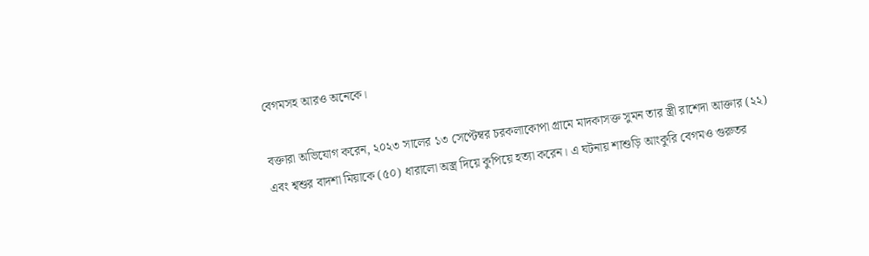বেগমসহ আরও অনেকে।

বক্তারা অভিযোগ করেন, ২০২৩ সালের ১৩ সেপ্টেম্বর চরকলাকোপা গ্রামে মাদকাসক্ত সুমন তার স্ত্রী রাশেদা আক্তার (২২) এবং শ্বশুর বাদশা মিয়াকে (৫০) ধারালো অস্ত্র দিয়ে কুপিয়ে হত্যা করেন। এ ঘটনায় শাশুড়ি আংকুরি বেগমও গুরুতর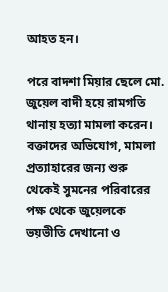আহত হন।

পরে বাদশা মিয়ার ছেলে মো. জুয়েল বাদী হয়ে রামগতি থানায় হত্যা মামলা করেন। বক্তাদের অভিযোগ, মামলা প্রত্যাহারের জন্য শুরু থেকেই সুমনের পরিবারের পক্ষ থেকে জুয়েলকে ভয়ভীতি দেখানো ও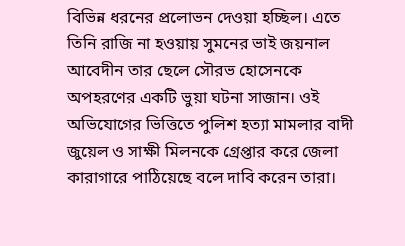বিভিন্ন ধরনের প্রলোভন দেওয়া হচ্ছিল। এতে তিনি রাজি না হওয়ায় সুমনের ভাই জয়নাল আবেদীন তার ছেলে সৌরভ হোসেনকে অপহরণের একটি ভুয়া ঘটনা সাজান। ওই অভিযোগের ভিত্তিতে পুলিশ হত্যা মামলার বাদী জুয়েল ও সাক্ষী মিলনকে গ্রেপ্তার করে জেলা কারাগারে পাঠিয়েছে বলে দাবি করেন তারা।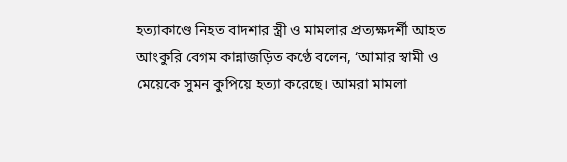হত্যাকাণ্ডে নিহত বাদশার স্ত্রী ও মামলার প্রত্যক্ষদর্শী আহত আংকুরি বেগম কান্নাজড়িত কণ্ঠে বলেন, ‘আমার স্বামী ও মেয়েকে সুমন কুপিয়ে হত্যা করেছে। আমরা মামলা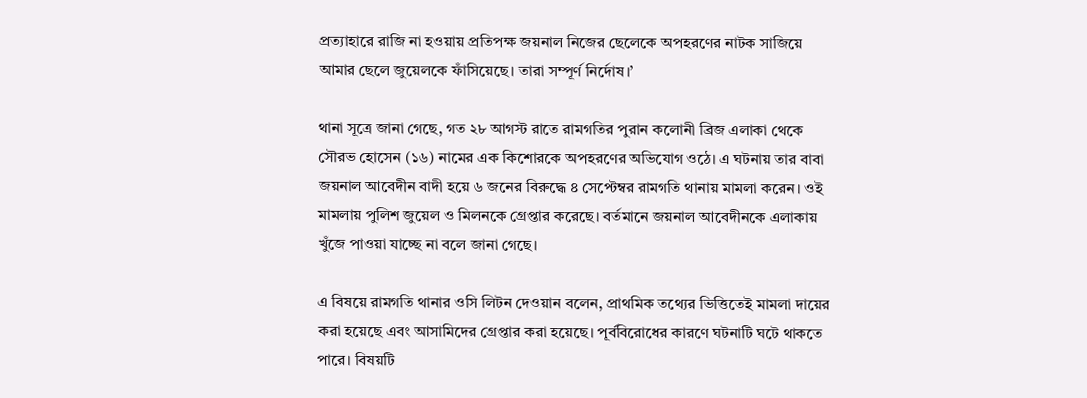প্রত্যাহারে রাজি না হওয়ায় প্রতিপক্ষ জয়নাল নিজের ছেলেকে অপহরণের নাটক সাজিয়ে আমার ছেলে জুয়েলকে ফাঁসিয়েছে। তারা সম্পূর্ণ নির্দোষ।’

থানা সূত্রে জানা গেছে, গত ২৮ আগস্ট রাতে রামগতির পুরান কলোনী ব্রিজ এলাকা থেকে সৌরভ হোসেন (১৬) নামের এক কিশোরকে অপহরণের অভিযোগ ওঠে। এ ঘটনায় তার বাবা জয়নাল আবেদীন বাদী হয়ে ৬ জনের বিরুদ্ধে ৪ সেপ্টেম্বর রামগতি থানায় মামলা করেন। ওই মামলায় পুলিশ জুয়েল ও মিলনকে গ্রেপ্তার করেছে। বর্তমানে জয়নাল আবেদীনকে এলাকায় খুঁজে পাওয়া যাচ্ছে না বলে জানা গেছে।

এ বিষয়ে রামগতি থানার ওসি লিটন দেওয়ান বলেন, প্রাথমিক তথ্যের ভিত্তিতেই মামলা দায়ের করা হয়েছে এবং আসামিদের গ্রেপ্তার করা হয়েছে। পূর্ববিরোধের কারণে ঘটনাটি ঘটে থাকতে পারে। বিষয়টি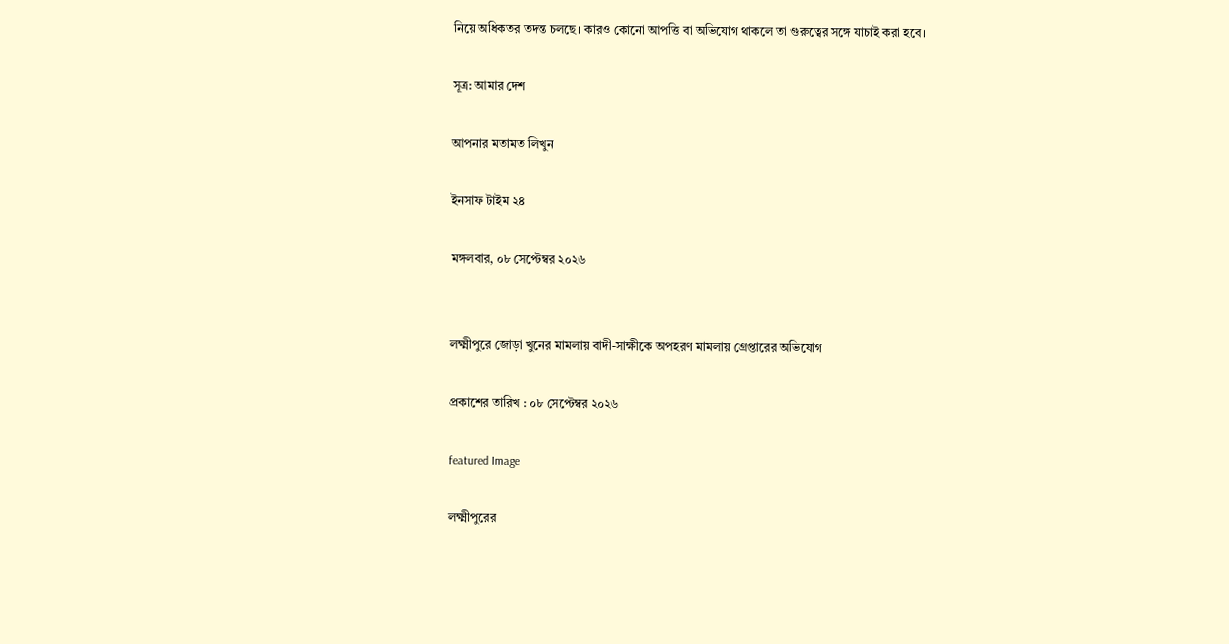নিয়ে অধিকতর তদন্ত চলছে। কারও কোনো আপত্তি বা অভিযোগ থাকলে তা গুরুত্বের সঙ্গে যাচাই করা হবে।

সূত্র: আমার দেশ

আপনার মতামত লিখুন

ইনসাফ টাইম ২৪

মঙ্গলবার, ০৮ সেপ্টেম্বর ২০২৬


লক্ষ্মীপুরে জোড়া খুনের মামলায় বাদী-সাক্ষীকে অপহরণ মামলায় গ্রেপ্তারের অভিযোগ

প্রকাশের তারিখ : ০৮ সেপ্টেম্বর ২০২৬

featured Image

লক্ষ্মীপুরের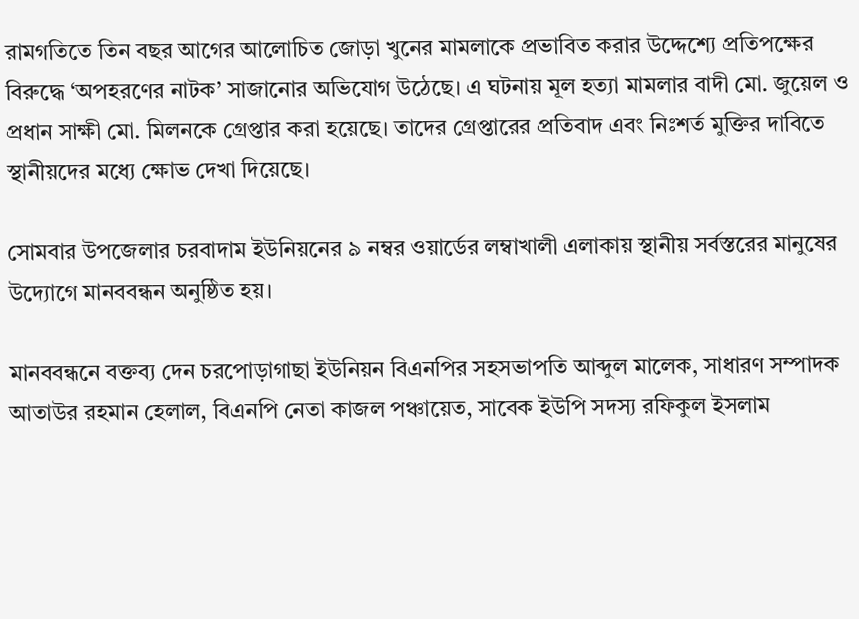রামগতিতে তিন বছর আগের আলোচিত জোড়া খুনের মামলাকে প্রভাবিত করার উদ্দেশ্যে প্রতিপক্ষের বিরুদ্ধে ‘অপহরণের নাটক’ সাজানোর অভিযোগ উঠেছে। এ ঘটনায় মূল হত্যা মামলার বাদী মো. জুয়েল ও প্রধান সাক্ষী মো. মিলনকে গ্রেপ্তার করা হয়েছে। তাদের গ্রেপ্তারের প্রতিবাদ এবং নিঃশর্ত মুক্তির দাবিতে স্থানীয়দের মধ্যে ক্ষোভ দেখা দিয়েছে।

সোমবার উপজেলার চরবাদাম ইউনিয়নের ৯ নম্বর ওয়ার্ডের লম্বাখালী এলাকায় স্থানীয় সর্বস্তরের মানুষের উদ্যোগে মানববন্ধন অনুষ্ঠিত হয়।

মানববন্ধনে বক্তব্য দেন চরপোড়াগাছা ইউনিয়ন বিএনপির সহসভাপতি আব্দুল মালেক, সাধারণ সম্পাদক আতাউর রহমান হেলাল, বিএনপি নেতা কাজল পঞ্চায়েত, সাবেক ইউপি সদস্য রফিকুল ইসলাম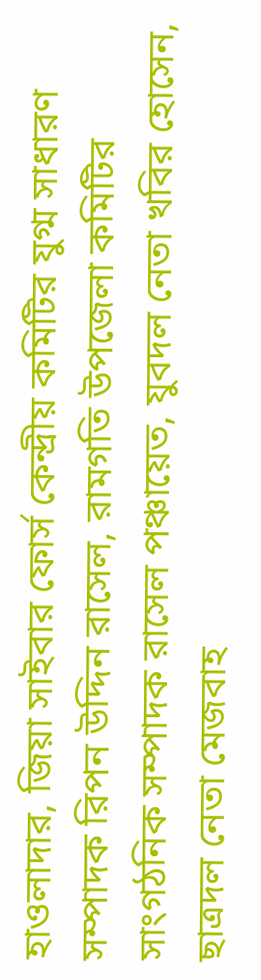হাওলাদার, জিয়া সাইবার ফোর্স কেন্দ্রীয় কমিটির যুগ্ম সাধারণ সম্পাদক রিপন উদ্দিন রাসেল, রামগতি উপজেলা কমিটির সাংগঠনিক সম্পাদক রাসেল পঞ্চায়েত, যুবদল নেতা খবির হোসেন, ছাত্রদল নেতা মেজবাহ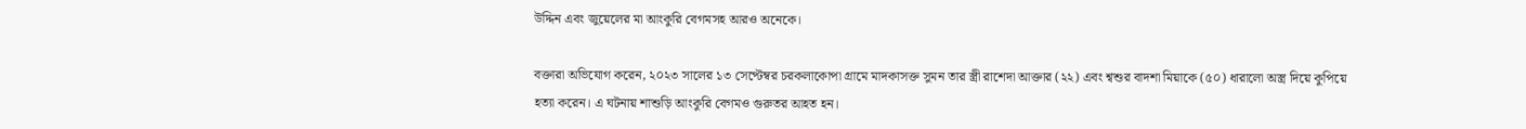উদ্দিন এবং জুয়েলের মা আংকুরি বেগমসহ আরও অনেকে।

বক্তারা অভিযোগ করেন, ২০২৩ সালের ১৩ সেপ্টেম্বর চরকলাকোপা গ্রামে মাদকাসক্ত সুমন তার স্ত্রী রাশেদা আক্তার (২২) এবং শ্বশুর বাদশা মিয়াকে (৫০) ধারালো অস্ত্র দিয়ে কুপিয়ে হত্যা করেন। এ ঘটনায় শাশুড়ি আংকুরি বেগমও গুরুতর আহত হন।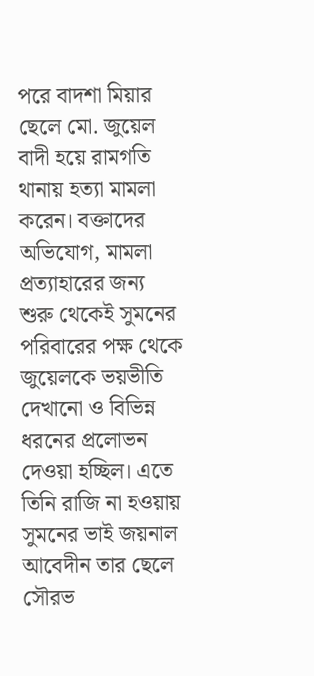পরে বাদশা মিয়ার ছেলে মো. জুয়েল বাদী হয়ে রামগতি থানায় হত্যা মামলা করেন। বক্তাদের অভিযোগ, মামলা প্রত্যাহারের জন্য শুরু থেকেই সুমনের পরিবারের পক্ষ থেকে জুয়েলকে ভয়ভীতি দেখানো ও বিভিন্ন ধরনের প্রলোভন দেওয়া হচ্ছিল। এতে তিনি রাজি না হওয়ায় সুমনের ভাই জয়নাল আবেদীন তার ছেলে সৌরভ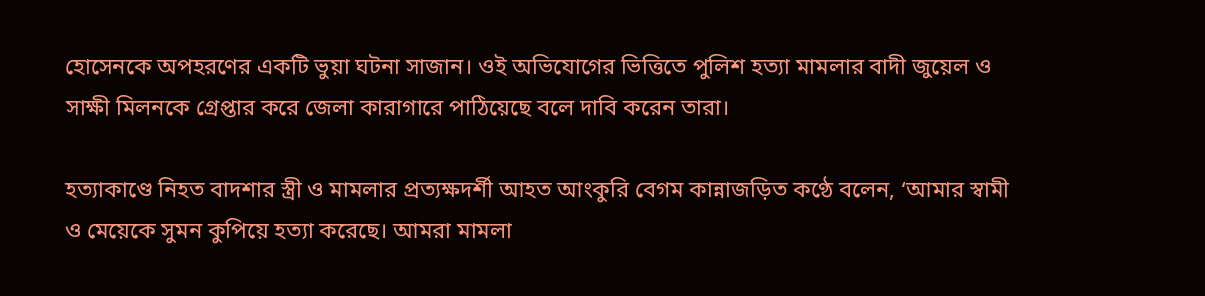হোসেনকে অপহরণের একটি ভুয়া ঘটনা সাজান। ওই অভিযোগের ভিত্তিতে পুলিশ হত্যা মামলার বাদী জুয়েল ও সাক্ষী মিলনকে গ্রেপ্তার করে জেলা কারাগারে পাঠিয়েছে বলে দাবি করেন তারা।

হত্যাকাণ্ডে নিহত বাদশার স্ত্রী ও মামলার প্রত্যক্ষদর্শী আহত আংকুরি বেগম কান্নাজড়িত কণ্ঠে বলেন, ‘আমার স্বামী ও মেয়েকে সুমন কুপিয়ে হত্যা করেছে। আমরা মামলা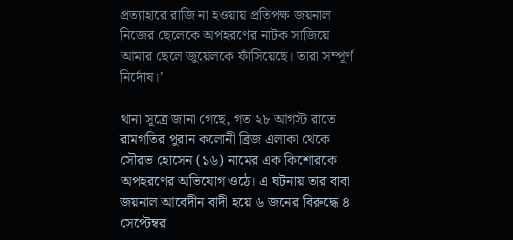প্রত্যাহারে রাজি না হওয়ায় প্রতিপক্ষ জয়নাল নিজের ছেলেকে অপহরণের নাটক সাজিয়ে আমার ছেলে জুয়েলকে ফাঁসিয়েছে। তারা সম্পূর্ণ নির্দোষ।’

থানা সূত্রে জানা গেছে, গত ২৮ আগস্ট রাতে রামগতির পুরান কলোনী ব্রিজ এলাকা থেকে সৌরভ হোসেন (১৬) নামের এক কিশোরকে অপহরণের অভিযোগ ওঠে। এ ঘটনায় তার বাবা জয়নাল আবেদীন বাদী হয়ে ৬ জনের বিরুদ্ধে ৪ সেপ্টেম্বর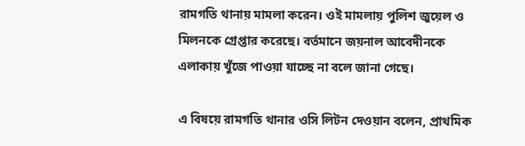রামগতি থানায় মামলা করেন। ওই মামলায় পুলিশ জুয়েল ও মিলনকে গ্রেপ্তার করেছে। বর্তমানে জয়নাল আবেদীনকে এলাকায় খুঁজে পাওয়া যাচ্ছে না বলে জানা গেছে।

এ বিষয়ে রামগতি থানার ওসি লিটন দেওয়ান বলেন, প্রাথমিক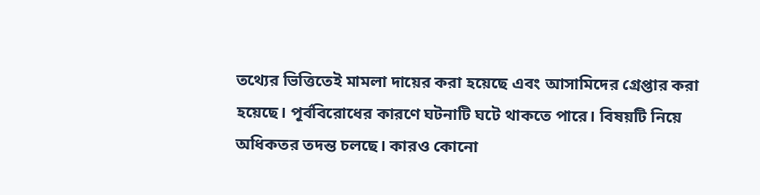তথ্যের ভিত্তিতেই মামলা দায়ের করা হয়েছে এবং আসামিদের গ্রেপ্তার করা হয়েছে। পূর্ববিরোধের কারণে ঘটনাটি ঘটে থাকতে পারে। বিষয়টি নিয়ে অধিকতর তদন্ত চলছে। কারও কোনো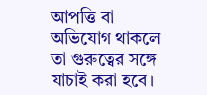আপত্তি বা অভিযোগ থাকলে তা গুরুত্বের সঙ্গে যাচাই করা হবে।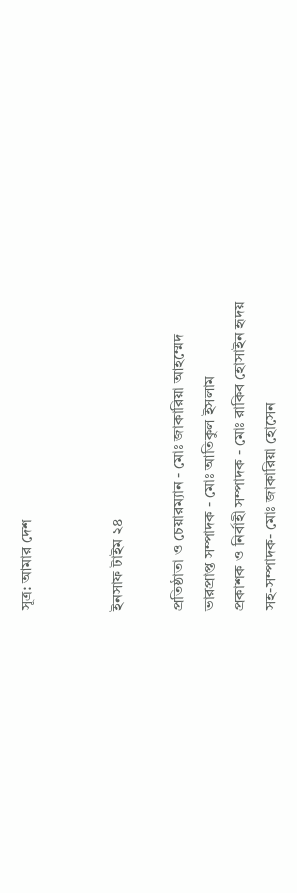সূত্র: আমার দেশ


ইনসাফ টাইম ২৪

প্রতিষ্ঠাতা ও চেয়ারম্যান - মোঃ জাকারিয়া আহম্মেদ
ভারপ্রাপ্ত সম্পাদক - মোঃ আতিকুল ইসলাম
প্রকাশক ও নির্বাহী সম্পাদক - মোঃ রাকিব হোসাইন হৃদয়
সহ-সম্পাদক- মোঃ জাকারিয়া হোসেন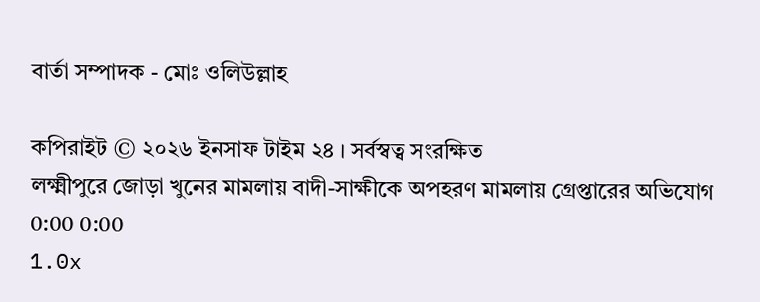বার্তা সম্পাদক - মোঃ ওলিউল্লাহ

কপিরাইট © ২০২৬ ইনসাফ টাইম ২৪ । সর্বস্বত্ব সংরক্ষিত
লক্ষ্মীপুরে জোড়া খুনের মামলায় বাদী-সাক্ষীকে অপহরণ মামলায় গ্রেপ্তারের অভিযোগ
0:00 0:00
1.0x